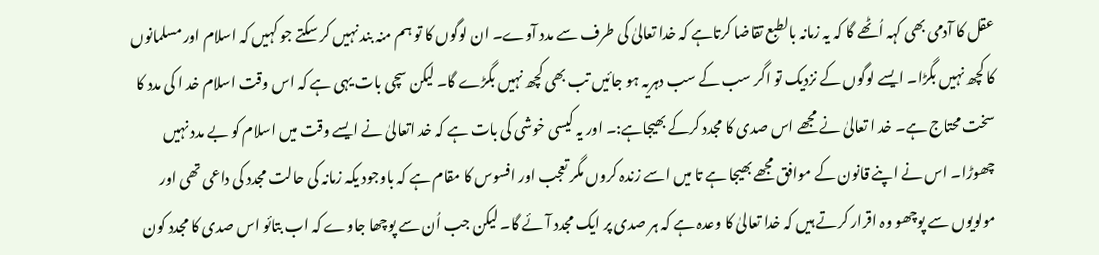عقل کا آدمی بھی کہہ اُٹھے گا کہ یہ زمانہ بالطبع تقاضا کرتاہے کہ خدا تعالیٰ کی طرف سے مدد آوے۔ ان لوگوں کا تو ہم منہ بند نہیں کر سکتے جو کہیں کہ اسلام اور مسلمانوں کا کچھ نہیں بگڑا۔ ایسے لوگوں کے نزدیک تو اگر سب کے سب دہریہ ہو جائیں تب بھی کچھ نہیں بگڑے گا۔ لیکن سچی بات یہی ہے کہ اس وقت اسلام خد ا کی مدد کا سخت محتاج ہے۔ خد ا تعالیٰ نے مجھے اس صدی کا مجدد کرکے بھیجاہے:۔ اور یہ کیسی خوشی کی بات ہے کہ خد اتعالیٰ نے ایسے وقت میں اسلام کو بے مدد نہیں چھوڑا۔ اس نے اپنے قانون کے موافق مجھے بھیجا ہے تا میں اسے زندہ کروں مگر تعجب اور افسوس کا مقام ہے کہ باوجود یکہ زمانہ کی حالت مجدد کی داعی تھی اور مولویوں سے پوچھو وہ اقرار کرتے ہیں کہ خدا تعالیٰ کا وعدہ ہے کہ ہر صدی پر ایک مجدد آئے گا۔ لیکن جب اُن سے پوچھا جاوے کہ اب بتائو اس صدی کا مجدد کون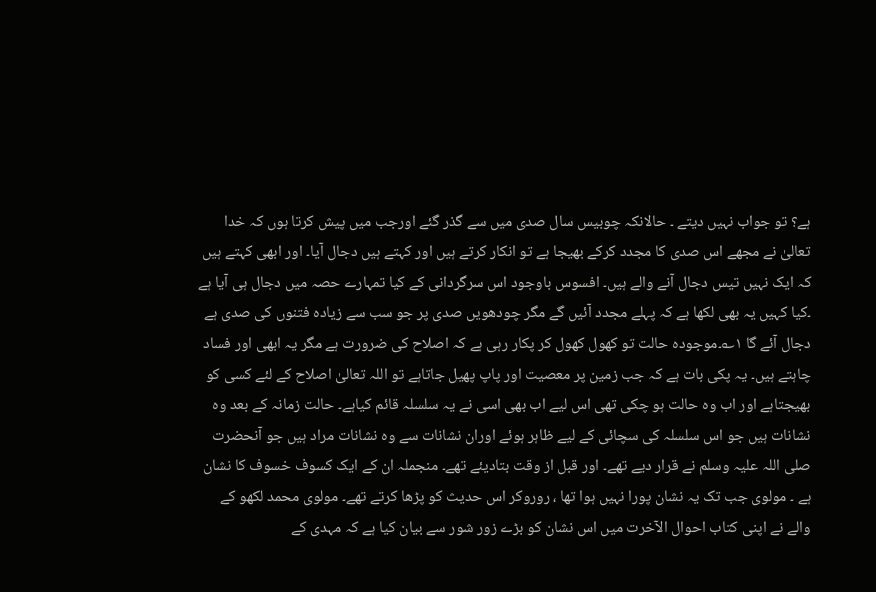ہے؟ تو جواب نہیں دیتے ۔ حالانکہ چوبیس سال صدی میں سے گذر گئے اورجب میں پیش کرتا ہوں کہ خدا تعالیٰ نے مجھے اس صدی کا مجدد کرکے بھیجا ہے تو انکار کرتے ہیں اور کہتے ہیں دجال آیا۔ اور ابھی کہتے ہیں کہ ایک نہیں تیس دجال آنے والے ہیں۔ افسوس باوجود اس سرگردانی کے کیا تمہارے حصہ میں دجال ہی آیا ہے ۔کیا کہیں یہ بھی لکھا ہے کہ پہلے مجدد آئیں گے مگر چودھویں صدی پر جو سب سے زیادہ فتنوں کی صدی ہے دجال آئے گا ۱؎۔موجودہ حالت تو کھول کھول کر پکار رہی ہے کہ اصلاح کی ضرورت ہے مگر یہ ابھی اور فساد چاہتے ہیں۔ یہ پکی بات ہے کہ جب زمین پر معصیت اور پاپ پھیل جاتاہے تو اللہ تعالیٰ اصلاح کے لئے کسی کو بھیجتاہے اور اب وہ حالت ہو چکی تھی اس لیے اب بھی اسی نے یہ سلسلہ قائم کیاہے۔ حالت زمانہ کے بعد وہ نشانات ہیں جو اس سلسلہ کی سچائی کے لیے ظاہر ہوئے اوران نشانات سے وہ نشانات مراد ہیں جو آنحضرت صلی اللہ علیہ وسلم نے قرار دیے تھے۔ اور قبل از وقت بتادیئے تھے۔ منجملہ ان کے ایک کسوف خسوف کا نشان ہے ۔ مولوی جب تک یہ نشان پورا نہیں ہوا تھا ، روروکر اس حدیث کو پڑھا کرتے تھے۔ مولوی محمد لکھو کے والے نے اپنی کتاب احوال الآخرت میں اس نشان کو بڑے زور شور سے بیان کیا ہے کہ مہدی کے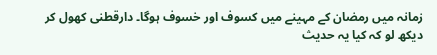زمانہ میں رمضان کے مہینے میں کسوف اور خسوف ہوگا۔ دارقطنی کھول کر دیکھ لو کہ کیا یہ حدیث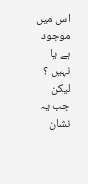اس میں موجود ہے یا نہیں ؟ لیکن جب یہ نشان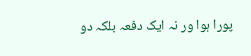پورا ہوا ور نہ ایک دفعہ بلکہ دو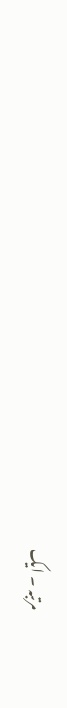مرتبہ ۔ ایک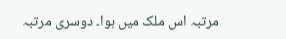مرتبہ اس ملک میں ہوا۔ دوسری مرتبہ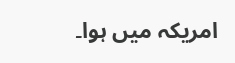امریکہ میں ہوا۔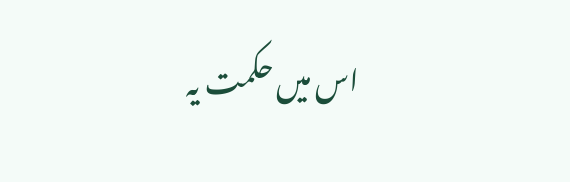اس میں حکمت یہ